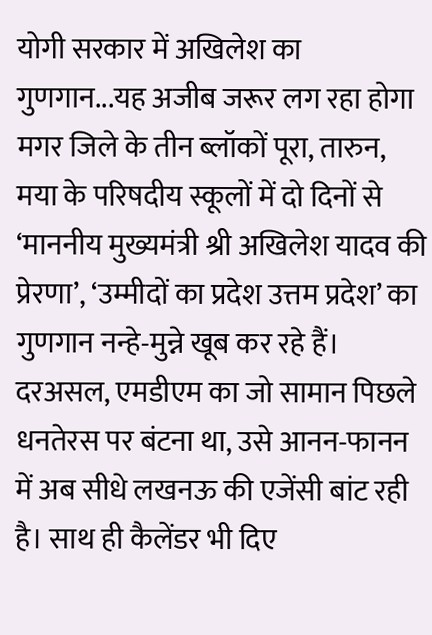योगी सरकार में अखिलेश का गुणगान...यह अजीब जरूर लग रहा होगा मगर जिले के तीन ब्लॉकों पूरा, तारुन, मया के परिषदीय स्कूलों में दो दिनों से ‘माननीय मुख्यमंत्री श्री अखिलेश यादव की प्रेरणा’, ‘उम्मीदों का प्रदेश उत्तम प्रदेश’ का गुणगान नन्हे-मुन्ने खूब कर रहे हैं।
दरअसल, एमडीएम का जो सामान पिछले धनतेरस पर बंटना था, उसे आनन-फानन में अब सीधे लखनऊ की एजेंसी बांट रही है। साथ ही कैलेंडर भी दिए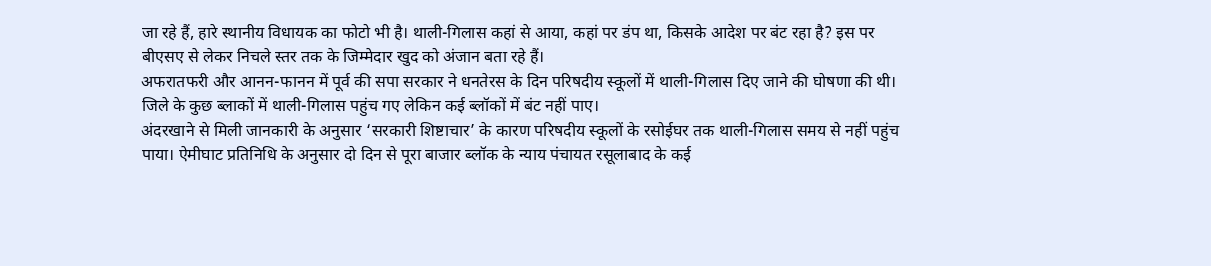जा रहे हैं, हारे स्थानीय विधायक का फोटो भी है। थाली-गिलास कहां से आया, कहां पर डंप था, किसके आदेश पर बंट रहा है? इस पर बीएसए से लेकर निचले स्तर तक के जिम्मेदार खुद को अंजान बता रहे हैं।
अफरातफरी और आनन-फानन में पूर्व की सपा सरकार ने धनतेरस के दिन परिषदीय स्कूलों में थाली-गिलास दिए जाने की घोषणा की थी। जिले के कुछ ब्लाकों में थाली-गिलास पहुंच गए लेकिन कई ब्लॉकों में बंट नहीं पाए।
अंदरखाने से मिली जानकारी के अनुसार ‘सरकारी शिष्टाचार’ के कारण परिषदीय स्कूलों के रसोईघर तक थाली-गिलास समय से नहीं पहुंच पाया। ऐमीघाट प्रतिनिधि के अनुसार दो दिन से पूरा बाजार ब्लॉक के न्याय पंचायत रसूलाबाद के कई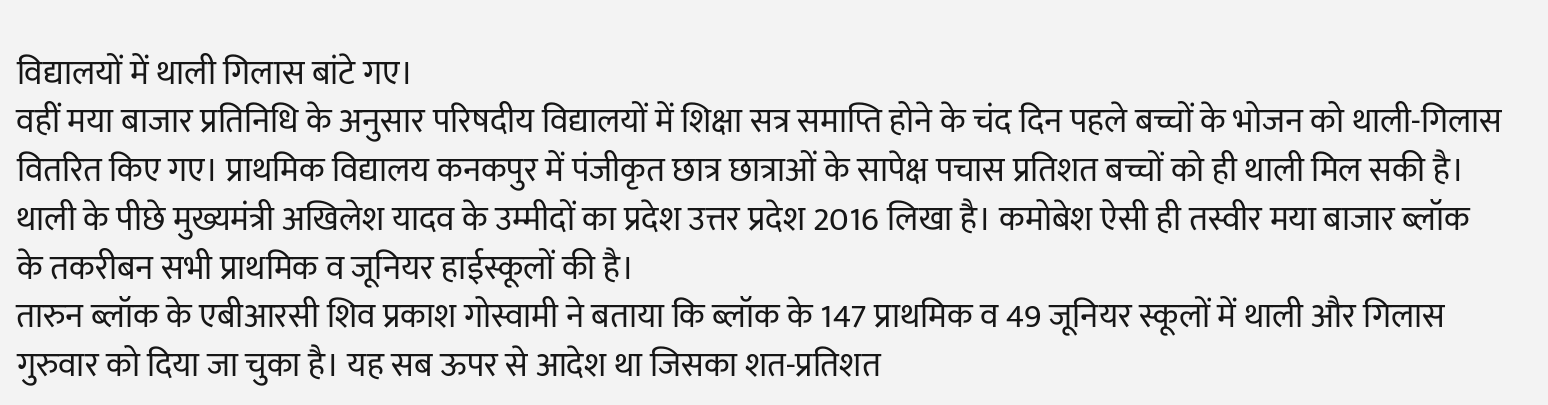विद्यालयों में थाली गिलास बांटे गए।
वहीं मया बाजार प्रतिनिधि के अनुसार परिषदीय विद्यालयों में शिक्षा सत्र समाप्ति होने के चंद दिन पहले बच्चों के भोजन को थाली-गिलास वितरित किए गए। प्राथमिक विद्यालय कनकपुर में पंजीकृत छात्र छात्राओं के सापेक्ष पचास प्रतिशत बच्चों को ही थाली मिल सकी है। थाली के पीछे मुख्यमंत्री अखिलेश यादव के उम्मीदों का प्रदेश उत्तर प्रदेश 2016 लिखा है। कमोबेश ऐसी ही तस्वीर मया बाजार ब्लॉक के तकरीबन सभी प्राथमिक व जूनियर हाईस्कूलों की है।
तारुन ब्लॉक के एबीआरसी शिव प्रकाश गोस्वामी ने बताया कि ब्लॉक के 147 प्राथमिक व 49 जूनियर स्कूलों में थाली और गिलास गुरुवार को दिया जा चुका है। यह सब ऊपर से आदेश था जिसका शत-प्रतिशत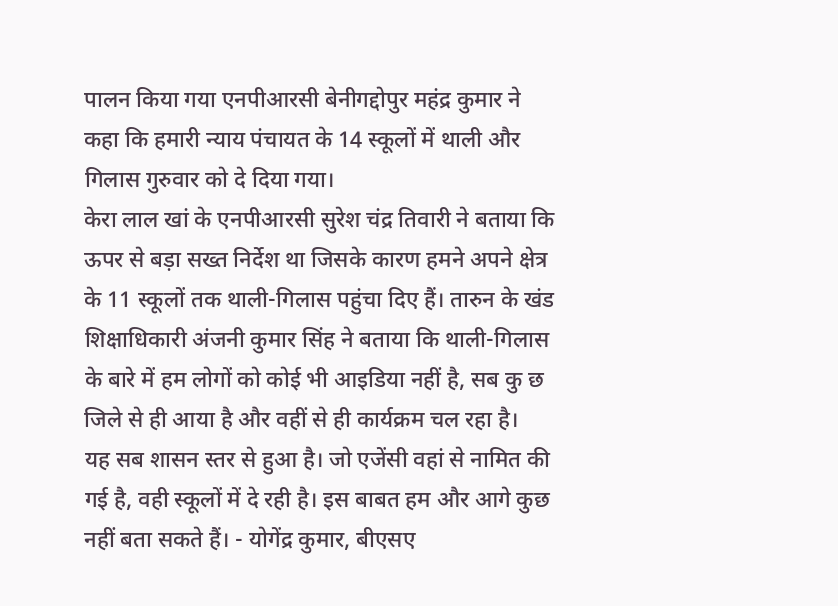पालन किया गया एनपीआरसी बेनीगद्दोपुर महंद्र कुमार ने कहा कि हमारी न्याय पंचायत के 14 स्कूलों में थाली और गिलास गुरुवार को दे दिया गया।
केरा लाल खां के एनपीआरसी सुरेश चंद्र तिवारी ने बताया कि ऊपर से बड़ा सख्त निर्देश था जिसके कारण हमने अपने क्षेत्र के 11 स्कूलों तक थाली-गिलास पहुंचा दिए हैं। तारुन के खंड शिक्षाधिकारी अंजनी कुमार सिंह ने बताया कि थाली-गिलास के बारे में हम लोगों को कोई भी आइडिया नहीं है, सब कु छ जिले से ही आया है और वहीं से ही कार्यक्रम चल रहा है।
यह सब शासन स्तर से हुआ है। जो एजेंसी वहां से नामित की गई है, वही स्कूलों में दे रही है। इस बाबत हम और आगे कुछ नहीं बता सकते हैं। - योगेंद्र कुमार, बीएसए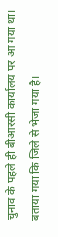चुनाव के पहले ही बीआरसी कार्यालय पर आ गया था। बताया गया कि जिले से भेजा गया है।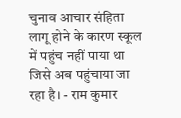चुनाव आचार संहिता लागू होने के कारण स्कूल में पहुंच नहीं पाया था जिसे अब पहुंचाया जा रहा है। - राम कुमार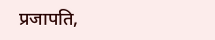प्रजापति,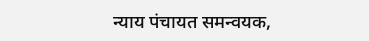न्याय पंचायत समन्वयक,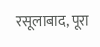रसूलाबाद, पूरा